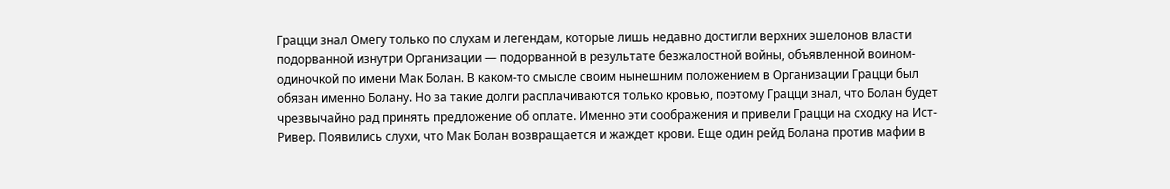Грацци знал Омегу только по слухам и легендам, которые лишь недавно достигли верхних эшелонов власти подорванной изнутри Организации — подорванной в результате безжалостной войны, объявленной воином-одиночкой по имени Мак Болан. В каком-то смысле своим нынешним положением в Организации Грацци был обязан именно Болану. Но за такие долги расплачиваются только кровью, поэтому Грацци знал, что Болан будет чрезвычайно рад принять предложение об оплате. Именно эти соображения и привели Грацци на сходку на Ист-Ривер. Появились слухи, что Мак Болан возвращается и жаждет крови. Еще один рейд Болана против мафии в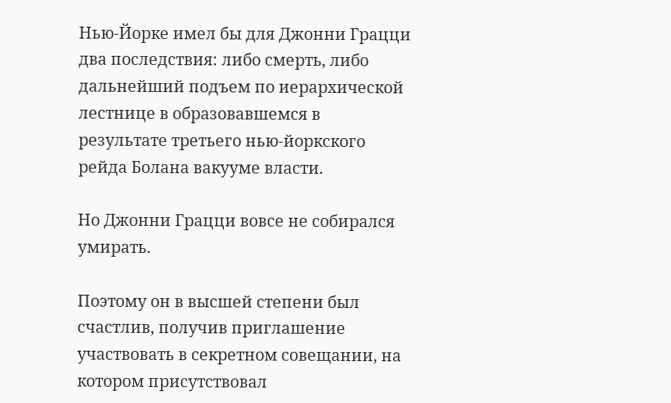Нью-Йорке имел бы для Джонни Грацци два последствия: либо смерть, либо дальнейший подъем по иерархической лестнице в образовавшемся в результате третьего нью-йоркского рейда Болана вакууме власти.

Но Джонни Грацци вовсе не собирался умирать.

Поэтому он в высшей степени был счастлив, получив приглашение участвовать в секретном совещании, на котором присутствовал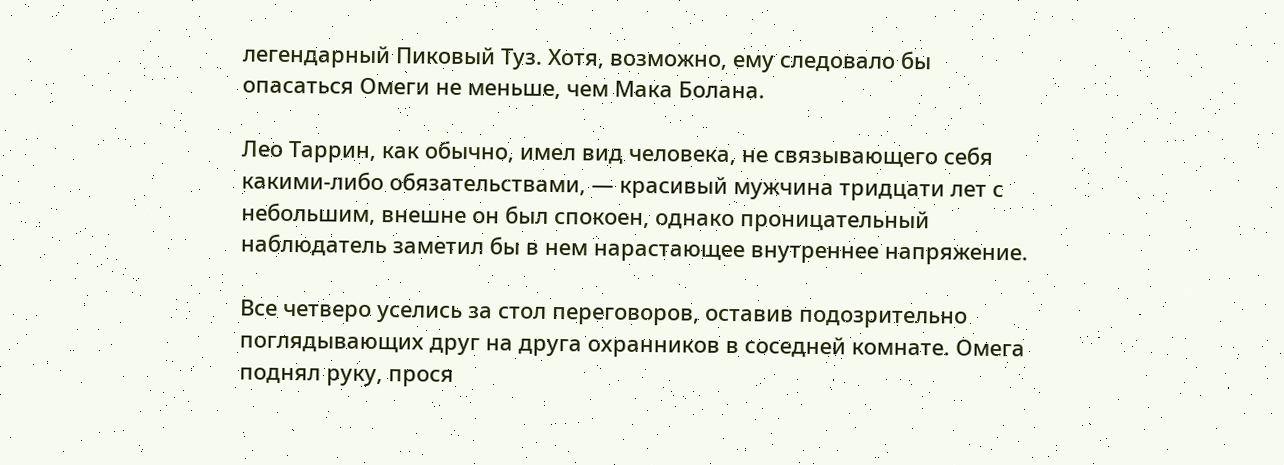легендарный Пиковый Туз. Хотя, возможно, ему следовало бы опасаться Омеги не меньше, чем Мака Болана.

Лео Таррин, как обычно, имел вид человека, не связывающего себя какими-либо обязательствами, — красивый мужчина тридцати лет с небольшим, внешне он был спокоен, однако проницательный наблюдатель заметил бы в нем нарастающее внутреннее напряжение.

Все четверо уселись за стол переговоров, оставив подозрительно поглядывающих друг на друга охранников в соседней комнате. Омега поднял руку, прося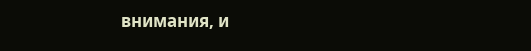внимания, и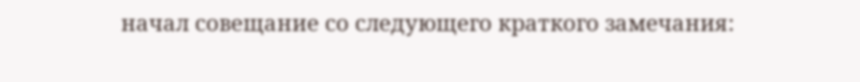начал совещание со следующего краткого замечания: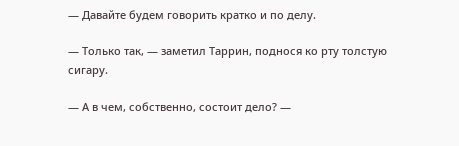— Давайте будем говорить кратко и по делу.

— Только так, — заметил Таррин, поднося ко рту толстую сигару.

— А в чем, собственно, состоит дело? —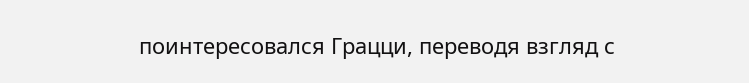поинтересовался Грацци, переводя взгляд с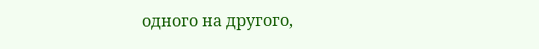одного на другого,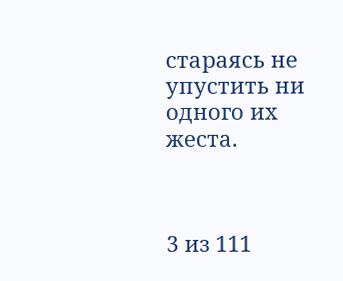стараясь не упустить ни одного их жеста.



3 из 111